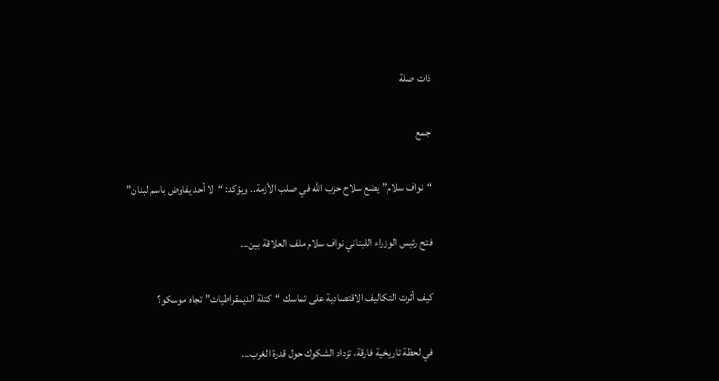ذات صلة

جمع

“نواف سلام” يضع سلاح حزب الله في صلب الأزمة.. ويؤكد: “لا أحد يفاوض باسم لبنان”

فتح رئيس الوزراء اللبناني نواف سلام ملف العلاقة بين...

كيف أثرت التكاليف الاقتصادية على تماسك “كتلة الديمقراطيات” تجاه موسكو؟

في لحظة تاريخية فارقة، تزداد الشكوك حول قدرة الغرب...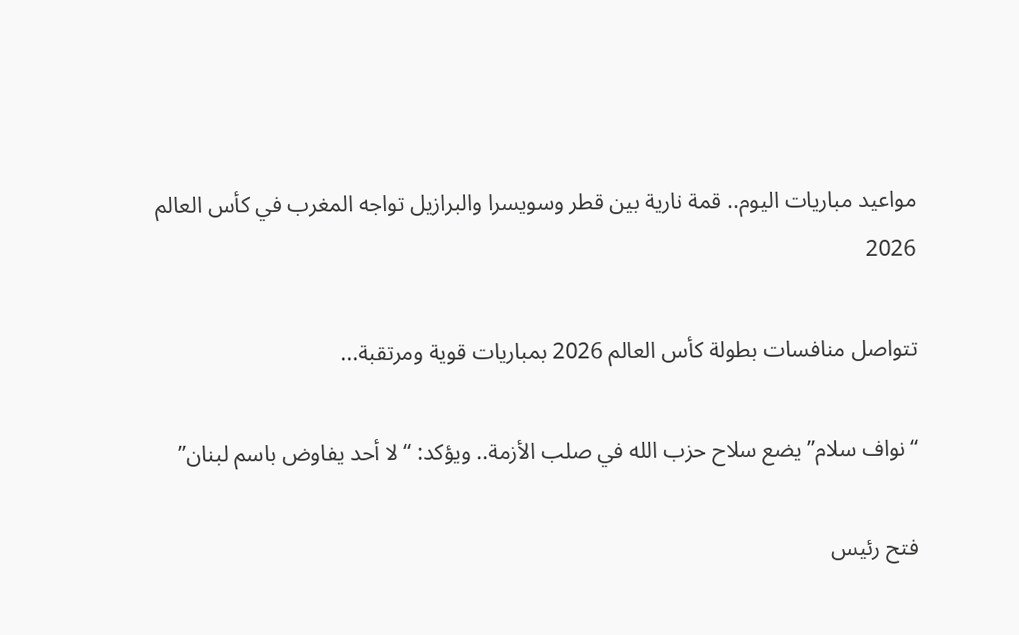مواعيد مباريات اليوم.. قمة نارية بين قطر وسويسرا والبرازيل تواجه المغرب في كأس العالم 2026

تتواصل منافسات بطولة كأس العالم 2026 بمباريات قوية ومرتقبة...

“نواف سلام” يضع سلاح حزب الله في صلب الأزمة.. ويؤكد: “لا أحد يفاوض باسم لبنان”

فتح رئيس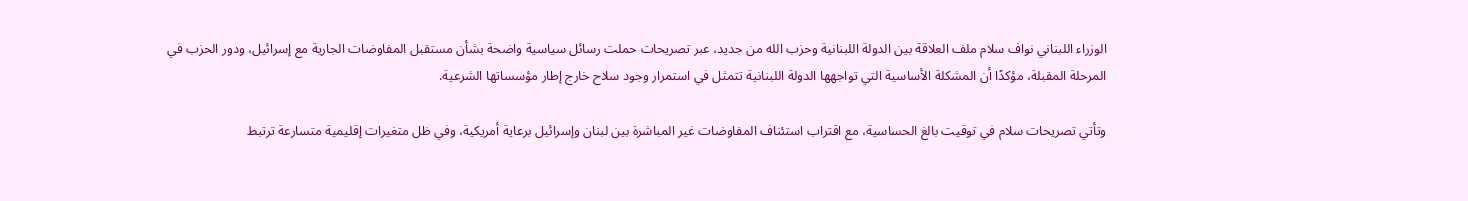الوزراء اللبناني نواف سلام ملف العلاقة بين الدولة اللبنانية وحزب الله من جديد، عبر تصريحات حملت رسائل سياسية واضحة بشأن مستقبل المفاوضات الجارية مع إسرائيل، ودور الحزب في المرحلة المقبلة، مؤكدًا أن المشكلة الأساسية التي تواجهها الدولة اللبنانية تتمثل في استمرار وجود سلاح خارج إطار مؤسساتها الشرعية.

وتأتي تصريحات سلام في توقيت بالغ الحساسية، مع اقتراب استئناف المفاوضات غير المباشرة بين لبنان وإسرائيل برعاية أمريكية، وفي ظل متغيرات إقليمية متسارعة ترتبط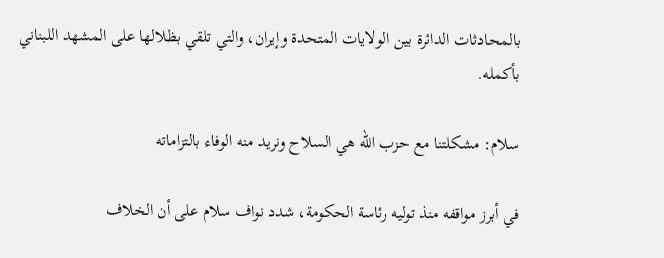بالمحادثات الدائرة بين الولايات المتحدة وإيران، والتي تلقي بظلالها على المشهد اللبناني بأكمله.

سلام: مشكلتنا مع حزب الله هي السلاح ونريد منه الوفاء بالتزاماته

في أبرز مواقفه منذ توليه رئاسة الحكومة، شدد نواف سلام على أن الخلاف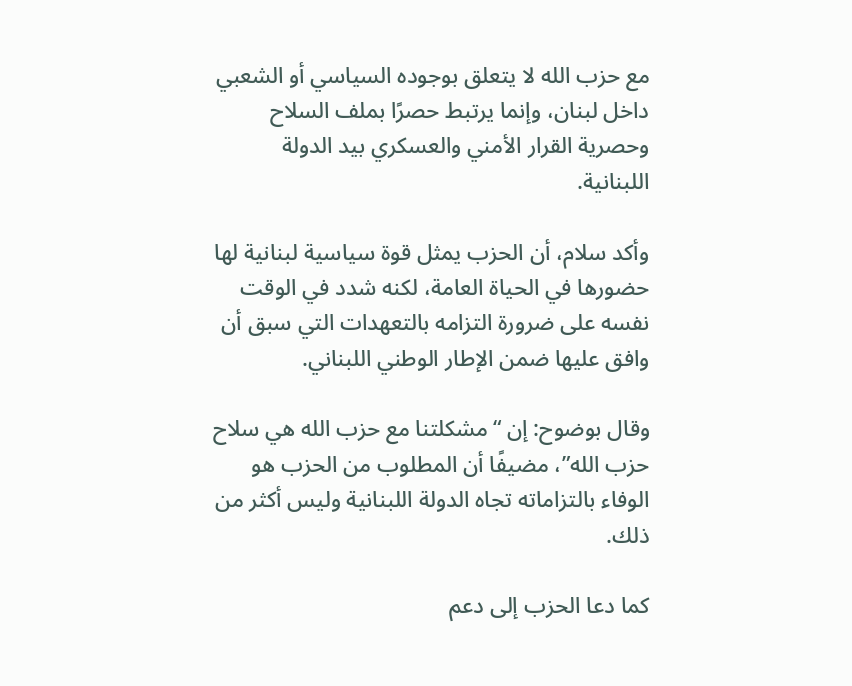مع حزب الله لا يتعلق بوجوده السياسي أو الشعبي داخل لبنان، وإنما يرتبط حصرًا بملف السلاح وحصرية القرار الأمني والعسكري بيد الدولة اللبنانية.

وأكد سلام، أن الحزب يمثل قوة سياسية لبنانية لها حضورها في الحياة العامة، لكنه شدد في الوقت نفسه على ضرورة التزامه بالتعهدات التي سبق أن وافق عليها ضمن الإطار الوطني اللبناني.

وقال بوضوح: إن “مشكلتنا مع حزب الله هي سلاح حزب الله”، مضيفًا أن المطلوب من الحزب هو الوفاء بالتزاماته تجاه الدولة اللبنانية وليس أكثر من ذلك.

كما دعا الحزب إلى دعم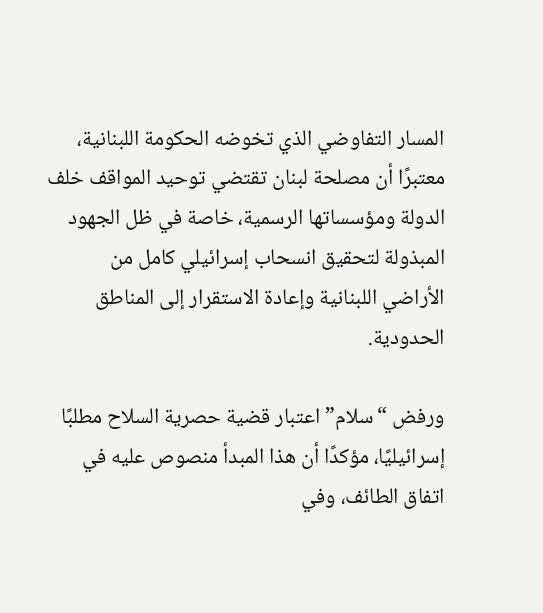المسار التفاوضي الذي تخوضه الحكومة اللبنانية، معتبرًا أن مصلحة لبنان تقتضي توحيد المواقف خلف الدولة ومؤسساتها الرسمية، خاصة في ظل الجهود المبذولة لتحقيق انسحاب إسرائيلي كامل من الأراضي اللبنانية وإعادة الاستقرار إلى المناطق الحدودية.

ورفض “سلام” اعتبار قضية حصرية السلاح مطلبًا إسرائيليًا، مؤكدًا أن هذا المبدأ منصوص عليه في اتفاق الطائف، وفي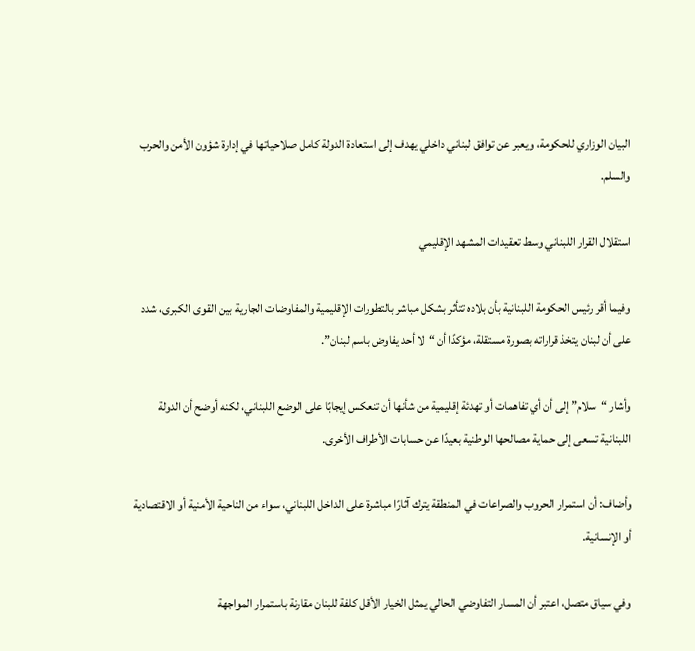البيان الوزاري للحكومة، ويعبر عن توافق لبناني داخلي يهدف إلى استعادة الدولة كامل صلاحياتها في إدارة شؤون الأمن والحرب والسلم.

استقلال القرار اللبناني وسط تعقيدات المشهد الإقليمي

وفيما أقر رئيس الحكومة اللبنانية بأن بلاده تتأثر بشكل مباشر بالتطورات الإقليمية والمفاوضات الجارية بين القوى الكبرى، شدد على أن لبنان يتخذ قراراته بصورة مستقلة، مؤكدًا أن “لا أحد يفاوض باسم لبنان”.

وأشار “سلام” إلى أن أي تفاهمات أو تهدئة إقليمية من شأنها أن تنعكس إيجابًا على الوضع اللبناني، لكنه أوضح أن الدولة اللبنانية تسعى إلى حماية مصالحها الوطنية بعيدًا عن حسابات الأطراف الأخرى.

وأضاف: أن استمرار الحروب والصراعات في المنطقة يترك آثارًا مباشرة على الداخل اللبناني، سواء من الناحية الأمنية أو الاقتصادية أو الإنسانية.

وفي سياق متصل، اعتبر أن المسار التفاوضي الحالي يمثل الخيار الأقل كلفة للبنان مقارنة باستمرار المواجهة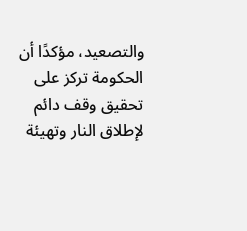والتصعيد، مؤكدًا أن الحكومة تركز على تحقيق وقف دائم لإطلاق النار وتهيئة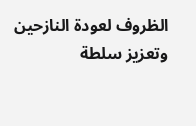الظروف لعودة النازحين وتعزيز سلطة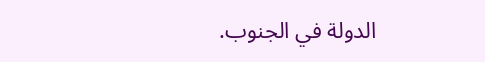الدولة في الجنوب.